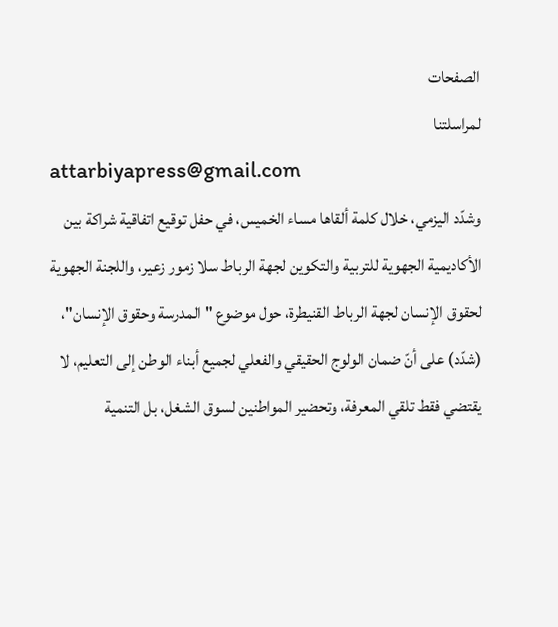الصفحات
لمراسلتنا
attarbiyapress@gmail.com
وشدّد اليزمي، خلال كلمة ألقاها مساء الخميس، في حفل توقيع اتفاقية شراكة بين الأكاديمية الجهوية للتربية والتكوين لجهة الرباط سلا زمور زعير، واللجنة الجهوية لحقوق الإنسان لجهة الرباط القنيطرة، حول موضوع "المدرسة وحقوق الإنسان"، (شدّد) على أنّ ضمان الولوج الحقيقي والفعلي لجميع أبناء الوطن إلى التعليم، لا يقتضي فقط تلقي المعرفة، وتحضير المواطنين لسوق الشغل، بل التنمية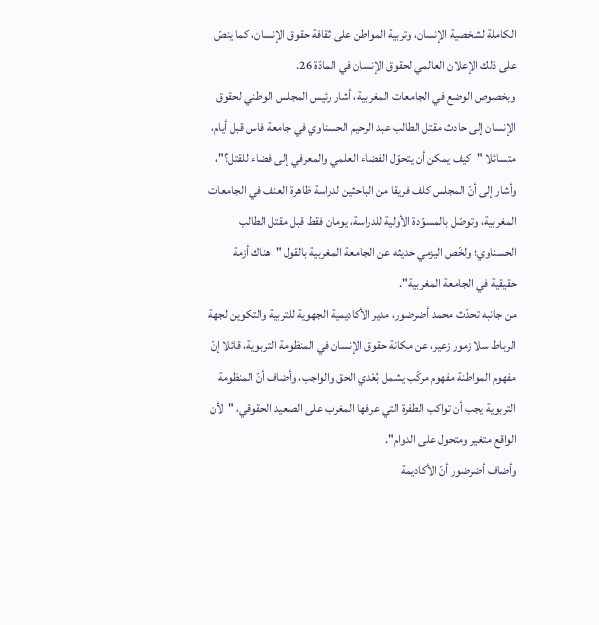الكاملة لشخصية الإنسان، وتربية المواطن على ثقافة حقوق الإنسان، كما ينصّ على ذلك الإعلان العالمي لحقوق الإنسان في المادّة 26.
وبخصوص الوضع في الجامعات المغربية، أشار رئيس المجلس الوطني لحقوق الإنسان إلى حادث مقتل الطالب عبد الرحيم الحسناوي في جامعة فاس قبل أيام، متسائلا "كيف يمكن أن يتحوّل الفضاء العلمي والمعرفي إلى فضاء للقتل؟"، وأشار إلى أنّ المجلس كلف فريقا من الباحثين لدراسة ظاهرة العنف في الجامعات المغربية، وتوصّل بالمسوّدة الأولية للدراسة، يومان فقط قبل مقتل الطالب الحسناوي؛ ولخّص اليزمي حديثه عن الجامعة المغربية بالقول "هناك أزمة حقيقية في الجامعة المغربية".
من جانبه تحدّث محمد أضرضور، مدير الأكاديمية الجهوية للتربية والتكوين لجهة الرباط سلا زمور زعير، عن مكانة حقوق الإنسان في المنظومة التربوية، قائلا إنّ مفهوم المواطنة مفهوم مركّب يشمل بُعْدي الحق والواجب، وأضاف أنّ المنظومة التربوية يجب أن تواكب الطفرة التي عرفها المغرب على الصعيد الحقوقي، "لأن الواقع متغير ومتحول على الدوام".
وأضاف أضرضور أنّ الأكاديمة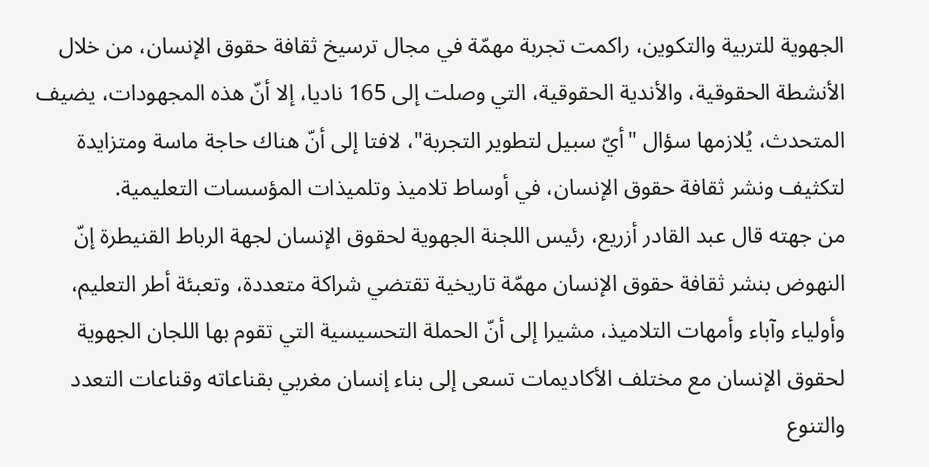الجهوية للتربية والتكوين، راكمت تجربة مهمّة في مجال ترسيخ ثقافة حقوق الإنسان، من خلال الأنشطة الحقوقية، والأندية الحقوقية، التي وصلت إلى 165 ناديا، إلا أنّ هذه المجهودات، يضيف المتحدث، يُلازمها سؤال "أيّ سبيل لتطوير التجربة"، لافتا إلى أنّ هناك حاجة ماسة ومتزايدة لتكثيف ونشر ثقافة حقوق الإنسان، في أوساط تلاميذ وتلميذات المؤسسات التعليمية.
من جهته قال عبد القادر أزريع، رئيس اللجنة الجهوية لحقوق الإنسان لجهة الرباط القنيطرة إنّ النهوض بنشر ثقافة حقوق الإنسان مهمّة تاريخية تقتضي شراكة متعددة، وتعبئة أطر التعليم، وأولياء وآباء وأمهات التلاميذ، مشيرا إلى أنّ الحملة التحسيسية التي تقوم بها اللجان الجهوية لحقوق الإنسان مع مختلف الأكاديمات تسعى إلى بناء إنسان مغربي بقناعاته وقناعات التعدد والتنوع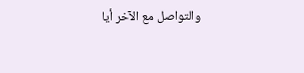والتواصل مع الآخر أيا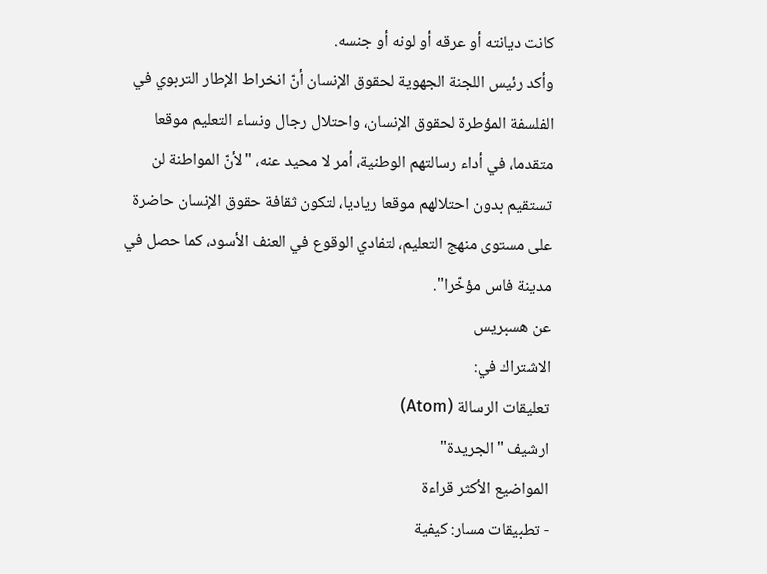كانت ديانته أو عرقه أو لونه أو جنسه.
وأكد رئيس اللجنة الجهوية لحقوق الإنسان أنّ انخراط الإطار التربوي في الفلسفة المؤطرة لحقوق الإنسان، واحتلال رجال ونساء التعليم موقعا متقدما، في أداء رسالتهم الوطنية، أمر لا محيد عنه، "لأنّ المواطنة لن تستقيم بدون احتلالهم موقعا رياديا، لتكون ثقافة حقوق الإنسان حاضرة على مستوى منهج التعليم، لتفادي الوقوع في العنف الأسود، كما حصل في مدينة فاس مؤخّرا".
عن هسبريس
الاشتراك في:
تعليقات الرسالة (Atom)
ارشيف "الجريدة"
المواضيع الأكثر قراءة
- تطبيقات مسار: كيفية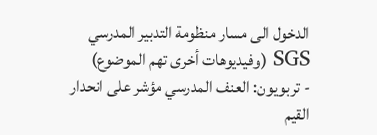الدخول الى مسار منظومة التدبير المدرسي SGS (وفيديوهات أخرى تهم الموضوع)
- تربويون: العنف المدرسي مؤشر على انحدار القيم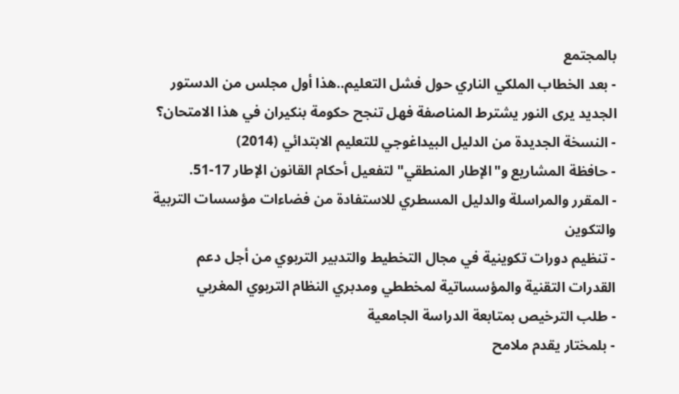بالمجتمع
- بعد الخطاب الملكي الناري حول فشل التعليم..هذا أول مجلس من الدستور الجديد يرى النور يشترط المناصفة فهل تنجح حكومة بنكيران في هذا الامتحان؟
- النسخة الجديدة من الدليل البيداغوجي للتعليم الابتدائي (2014)
- حافظة المشاريع و"الإطار المنطقي" لتفعيل أحكام القانون الإطار 17-51.
- المقرر والمراسلة والدليل المسطري للاستفادة من فضاءات مؤسسات التربية والتكوين
- تنظيم دورات تكوينية في مجال التخطيط والتدبير التربوي من أجل دعم القدرات التقنية والمؤسساتية لمخططي ومدبري النظام التربوي المغربي
- طلب الترخيص بمتابعة الدراسة الجامعية
- بلمختار يقدم ملامح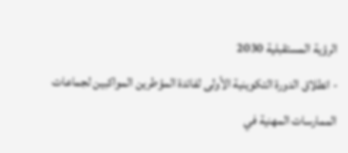الرؤية المستقبلية 2030
- انطلاق الدورة التكوينية الأولى لفائدة المؤطرين المواكبين لجماعات الممارسات المهنية في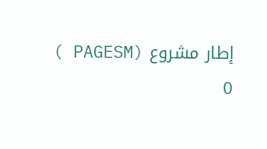إطار مشروع (PAGESM )
0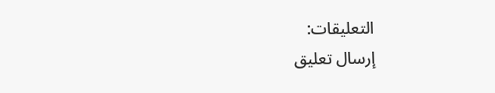التعليقات:
إرسال تعليق